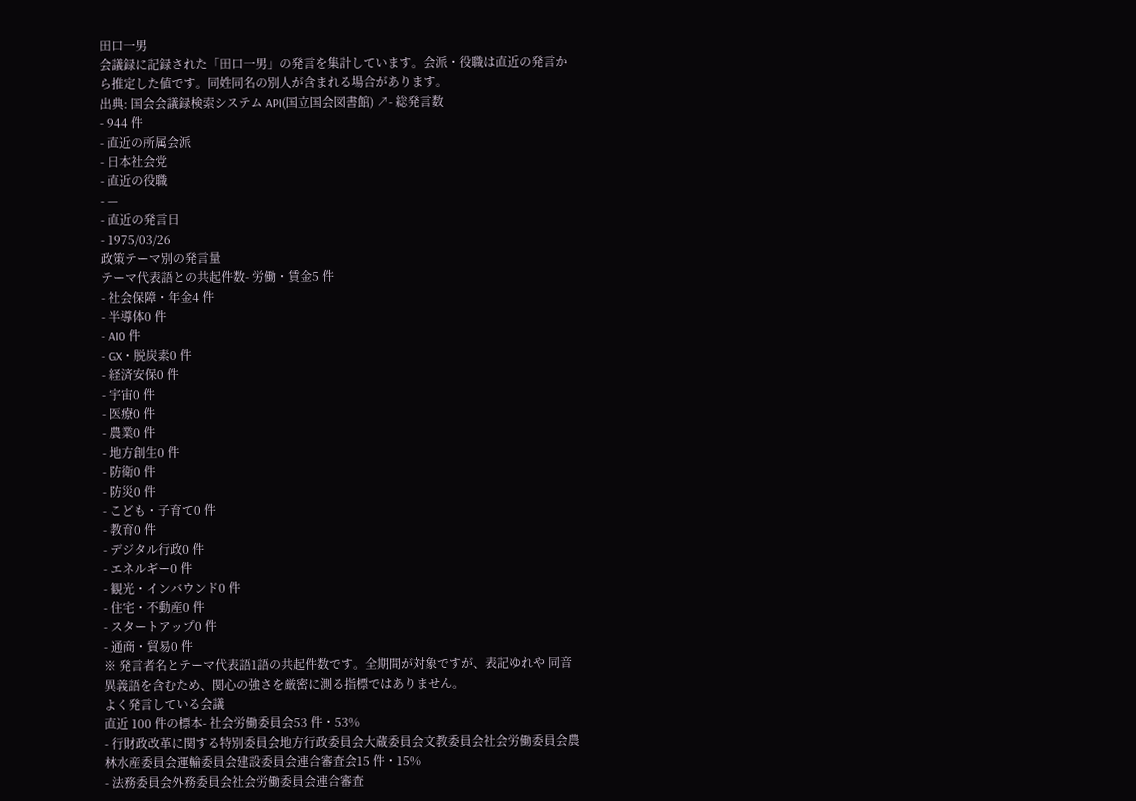田口一男
会議録に記録された「田口一男」の発言を集計しています。会派・役職は直近の発言から推定した値です。同姓同名の別人が含まれる場合があります。
出典: 国会会議録検索システム API(国立国会図書館) ↗- 総発言数
- 944 件
- 直近の所属会派
- 日本社会党
- 直近の役職
- —
- 直近の発言日
- 1975/03/26
政策テーマ別の発言量
テーマ代表語との共起件数- 労働・賃金5 件
- 社会保障・年金4 件
- 半導体0 件
- AI0 件
- GX・脱炭素0 件
- 経済安保0 件
- 宇宙0 件
- 医療0 件
- 農業0 件
- 地方創生0 件
- 防衛0 件
- 防災0 件
- こども・子育て0 件
- 教育0 件
- デジタル行政0 件
- エネルギー0 件
- 観光・インバウンド0 件
- 住宅・不動産0 件
- スタートアップ0 件
- 通商・貿易0 件
※ 発言者名とテーマ代表語1語の共起件数です。全期間が対象ですが、表記ゆれや 同音異義語を含むため、関心の強さを厳密に測る指標ではありません。
よく発言している会議
直近 100 件の標本- 社会労働委員会53 件・53%
- 行財政改革に関する特別委員会地方行政委員会大蔵委員会文教委員会社会労働委員会農林水産委員会運輸委員会建設委員会連合審査会15 件・15%
- 法務委員会外務委員会社会労働委員会連合審査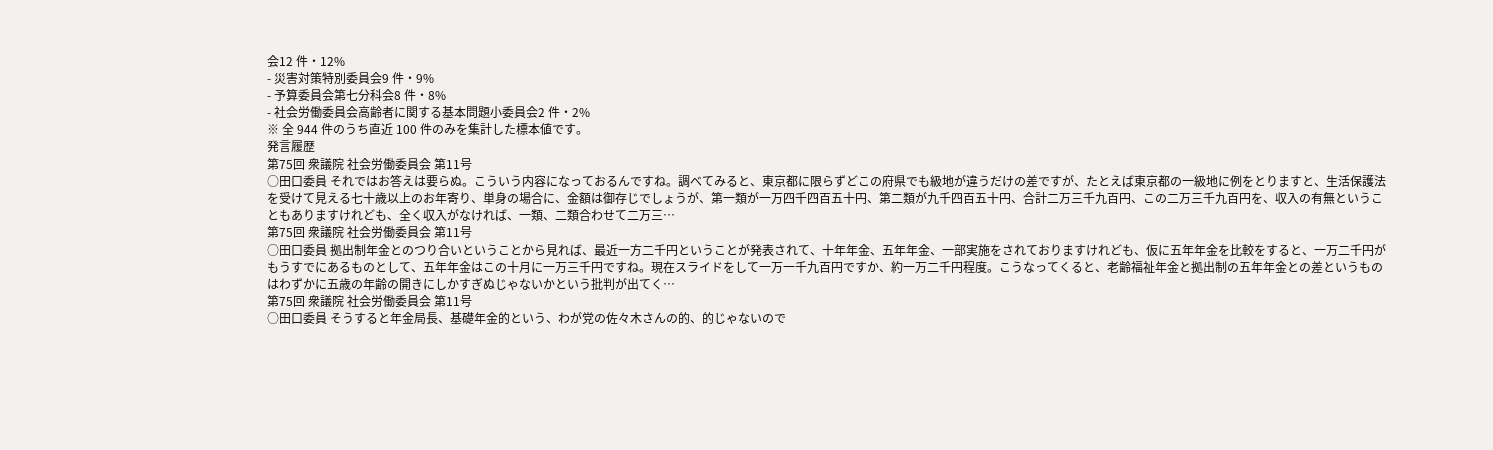会12 件・12%
- 災害対策特別委員会9 件・9%
- 予算委員会第七分科会8 件・8%
- 社会労働委員会高齢者に関する基本問題小委員会2 件・2%
※ 全 944 件のうち直近 100 件のみを集計した標本値です。
発言履歴
第75回 衆議院 社会労働委員会 第11号
○田口委員 それではお答えは要らぬ。こういう内容になっておるんですね。調べてみると、東京都に限らずどこの府県でも級地が違うだけの差ですが、たとえば東京都の一級地に例をとりますと、生活保護法を受けて見える七十歳以上のお年寄り、単身の場合に、金額は御存じでしょうが、第一類が一万四千四百五十円、第二類が九千四百五十円、合計二万三千九百円、この二万三千九百円を、収入の有無ということもありますけれども、全く収入がなければ、一類、二類合わせて二万三…
第75回 衆議院 社会労働委員会 第11号
○田口委員 拠出制年金とのつり合いということから見れば、最近一方二千円ということが発表されて、十年年金、五年年金、一部実施をされておりますけれども、仮に五年年金を比較をすると、一万二千円がもうすでにあるものとして、五年年金はこの十月に一万三千円ですね。現在スライドをして一万一千九百円ですか、約一万二千円程度。こうなってくると、老齢福祉年金と拠出制の五年年金との差というものはわずかに五歳の年齢の開きにしかすぎぬじゃないかという批判が出てく…
第75回 衆議院 社会労働委員会 第11号
○田口委員 そうすると年金局長、基礎年金的という、わが党の佐々木さんの的、的じゃないので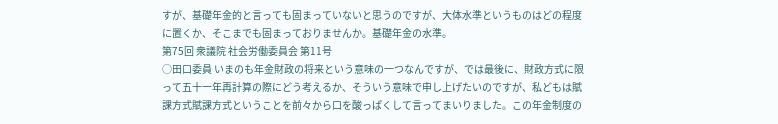すが、基礎年金的と言っても固まっていないと思うのですが、大体水準というものはどの程度に置くか、そこまでも固まっておりませんか。基礎年金の水準。
第75回 衆議院 社会労働委員会 第11号
○田口委員 いまのも年金財政の将来という意味の一つなんですが、では最後に、財政方式に限って五十一年再計算の際にどう考えるか、そういう意味で申し上げたいのですが、私どもは賦課方式賦課方式ということを前々から口を酸っぱくして言ってまいりました。この年金制度の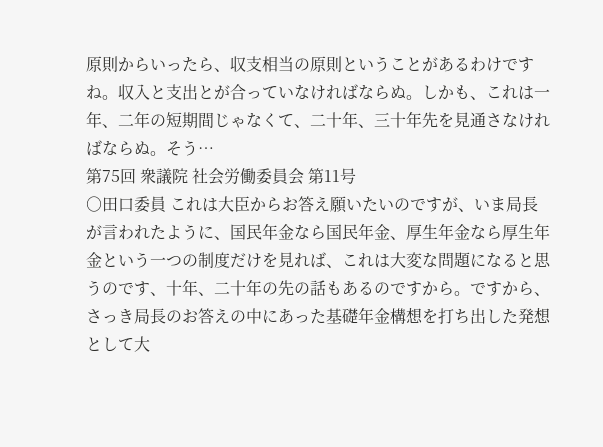原則からいったら、収支相当の原則ということがあるわけですね。収入と支出とが合っていなければならぬ。しかも、これは一年、二年の短期間じゃなくて、二十年、三十年先を見通さなければならぬ。そう…
第75回 衆議院 社会労働委員会 第11号
○田口委員 これは大臣からお答え願いたいのですが、いま局長が言われたように、国民年金なら国民年金、厚生年金なら厚生年金という一つの制度だけを見れば、これは大変な問題になると思うのです、十年、二十年の先の話もあるのですから。ですから、さっき局長のお答えの中にあった基礎年金構想を打ち出した発想として大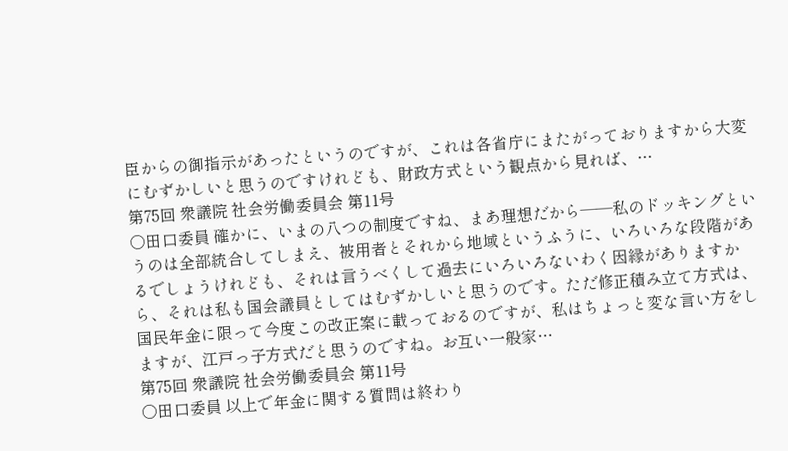臣からの御指示があったというのですが、これは各省庁にまたがっておりますから大変にむずかしいと思うのですけれども、財政方式という観点から見れば、…
第75回 衆議院 社会労働委員会 第11号
○田口委員 確かに、いまの八つの制度ですね、まあ理想だから――私のドッキングというのは全部統合してしまえ、被用者とそれから地域というふうに、いろいろな段階があるでしょうけれども、それは言うべくして過去にいろいろないわく因縁がありますから、それは私も国会議員としてはむずかしいと思うのです。ただ修正積み立て方式は、国民年金に限って今度この改正案に載っておるのですが、私はちょっと変な言い方をしますが、江戸っ子方式だと思うのですね。お互い一般家…
第75回 衆議院 社会労働委員会 第11号
○田口委員 以上で年金に関する質問は終わり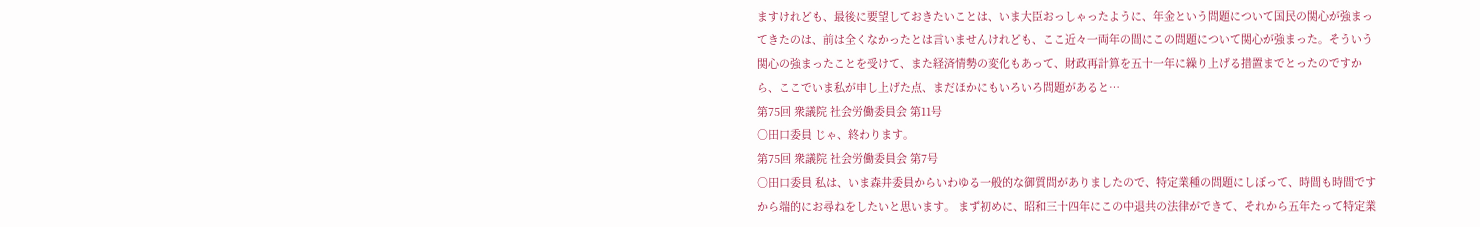ますけれども、最後に要望しておきたいことは、いま大臣おっしゃったように、年金という問題について国民の関心が強まってきたのは、前は全くなかったとは言いませんけれども、ここ近々一両年の間にこの問題について関心が強まった。そういう関心の強まったことを受けて、また経済情勢の変化もあって、財政再計算を五十一年に繰り上げる措置までとったのですから、ここでいま私が申し上げた点、まだほかにもいろいろ問題があると…
第75回 衆議院 社会労働委員会 第11号
○田口委員 じゃ、終わります。
第75回 衆議院 社会労働委員会 第7号
○田口委員 私は、いま森井委員からいわゆる一般的な御質問がありましたので、特定業種の問題にしぼって、時間も時間ですから端的にお尋ねをしたいと思います。 まず初めに、昭和三十四年にこの中退共の法律ができて、それから五年たって特定業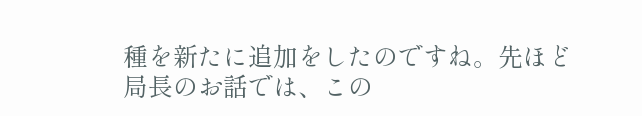種を新たに追加をしたのですね。先ほど局長のお話では、この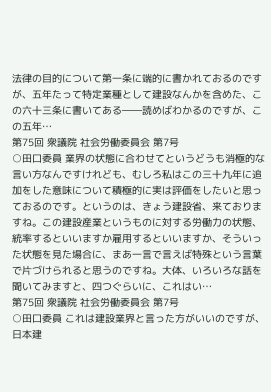法律の目的について第一条に端的に書かれておるのですが、五年たって特定業種として建設なんかを含めた、この六十三条に書いてある――読めばわかるのですが、この五年…
第75回 衆議院 社会労働委員会 第7号
○田口委員 業界の状態に合わせてというどうも消極的な言い方なんですけれども、むしろ私はこの三十九年に追加をした意味について積極的に実は評価をしたいと思っておるのです。というのは、きょう建設省、来ておりますね。この建設産業というものに対する労働力の状態、統率するといいますか雇用するといいますか、そういった状態を見た場合に、まあ一言で言えば特殊という言葉で片づけられると思うのですね。大体、いろいろな話を聞いてみますと、四つぐらいに、これはい…
第75回 衆議院 社会労働委員会 第7号
○田口委員 これは建設業界と言った方がいいのですが、日本建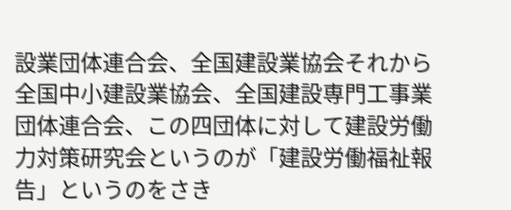設業団体連合会、全国建設業協会それから全国中小建設業協会、全国建設専門工事業団体連合会、この四団体に対して建設労働力対策研究会というのが「建設労働福祉報告」というのをさき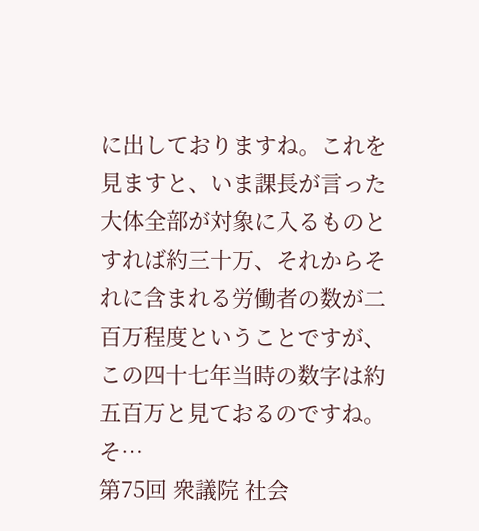に出しておりますね。これを見ますと、いま課長が言った大体全部が対象に入るものとすれば約三十万、それからそれに含まれる労働者の数が二百万程度ということですが、この四十七年当時の数字は約五百万と見ておるのですね。 そ…
第75回 衆議院 社会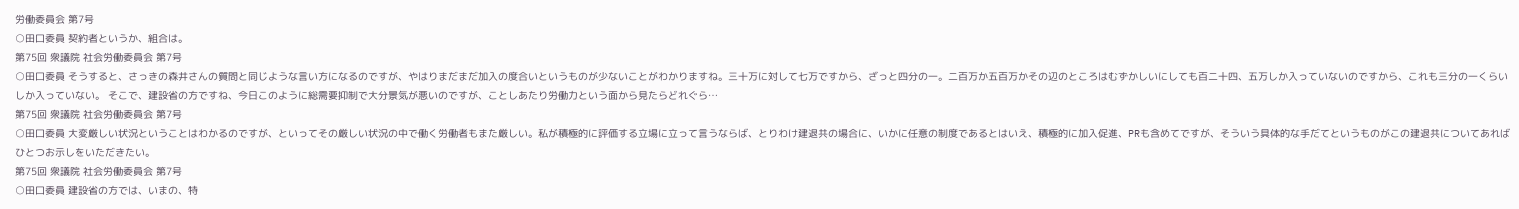労働委員会 第7号
○田口委員 契約者というか、組合は。
第75回 衆議院 社会労働委員会 第7号
○田口委員 そうすると、さっきの森井さんの質問と同じような言い方になるのですが、やはりまだまだ加入の度合いというものが少ないことがわかりますね。三十万に対して七万ですから、ざっと四分の一。二百万か五百万かその辺のところはむずかしいにしても百二十四、五万しか入っていないのですから、これも三分の一くらいしか入っていない。 そこで、建設省の方ですね、今日このように総需要抑制で大分景気が悪いのですが、ことしあたり労働力という面から見たらどれぐら…
第75回 衆議院 社会労働委員会 第7号
○田口委員 大変厳しい状況ということはわかるのですが、といってその厳しい状況の中で働く労働者もまた厳しい。私が積極的に評価する立場に立って言うならば、とりわけ建退共の場合に、いかに任意の制度であるとはいえ、積極的に加入促進、PRも含めてですが、そういう具体的な手だてというものがこの建退共についてあればひとつお示しをいただきたい。
第75回 衆議院 社会労働委員会 第7号
○田口委員 建設省の方では、いまの、特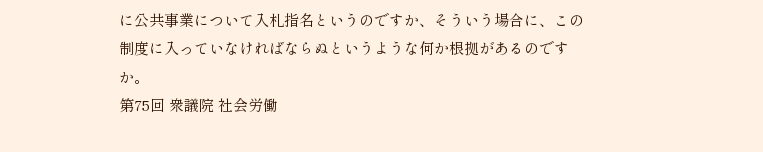に公共事業について入札指名というのですか、そういう場合に、この制度に入っていなければならぬというような何か根拠があるのですか。
第75回 衆議院 社会労働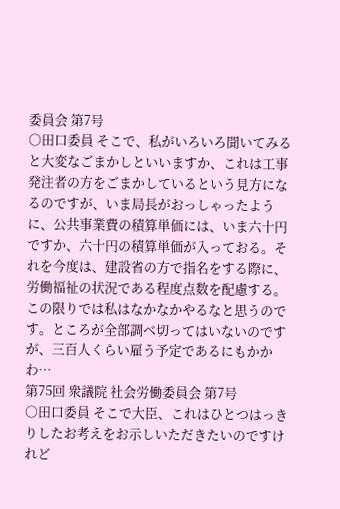委員会 第7号
○田口委員 そこで、私がいろいろ聞いてみると大変なごまかしといいますか、これは工事発注者の方をごまかしているという見方になるのですが、いま局長がおっしゃったように、公共事業費の積算単価には、いま六十円ですか、六十円の積算単価が入っておる。それを今度は、建設省の方で指名をする際に、労働福祉の状況である程度点数を配慮する。この限りでは私はなかなかやるなと思うのです。ところが全部調べ切ってはいないのですが、三百人くらい雇う予定であるにもかかわ…
第75回 衆議院 社会労働委員会 第7号
○田口委員 そこで大臣、これはひとつはっきりしたお考えをお示しいただきたいのですけれど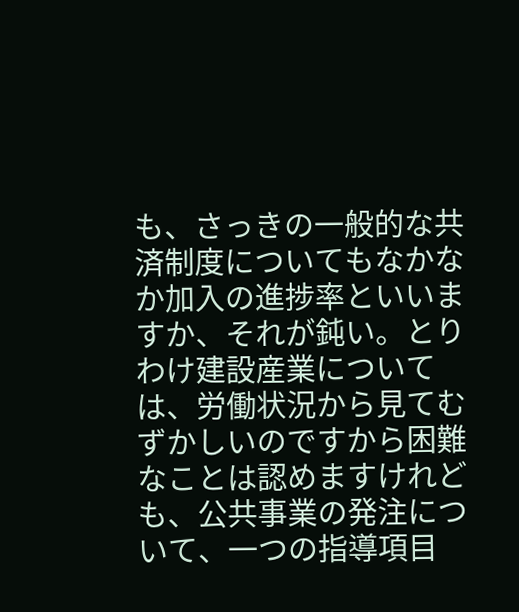も、さっきの一般的な共済制度についてもなかなか加入の進捗率といいますか、それが鈍い。とりわけ建設産業については、労働状況から見てむずかしいのですから困難なことは認めますけれども、公共事業の発注について、一つの指導項目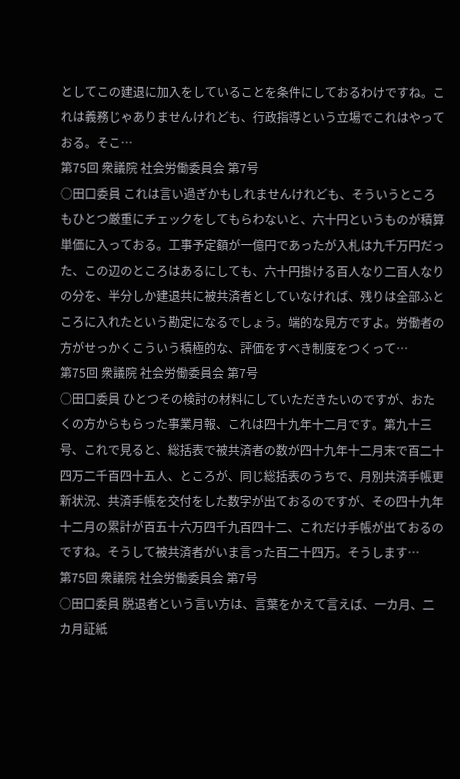としてこの建退に加入をしていることを条件にしておるわけですね。これは義務じゃありませんけれども、行政指導という立場でこれはやっておる。そこ…
第75回 衆議院 社会労働委員会 第7号
○田口委員 これは言い過ぎかもしれませんけれども、そういうところもひとつ厳重にチェックをしてもらわないと、六十円というものが積算単価に入っておる。工事予定額が一億円であったが入札は九千万円だった、この辺のところはあるにしても、六十円掛ける百人なり二百人なりの分を、半分しか建退共に被共済者としていなければ、残りは全部ふところに入れたという勘定になるでしょう。端的な見方ですよ。労働者の方がせっかくこういう積極的な、評価をすべき制度をつくって…
第75回 衆議院 社会労働委員会 第7号
○田口委員 ひとつその検討の材料にしていただきたいのですが、おたくの方からもらった事業月報、これは四十九年十二月です。第九十三号、これで見ると、総括表で被共済者の数が四十九年十二月末で百二十四万二千百四十五人、ところが、同じ総括表のうちで、月別共済手帳更新状況、共済手帳を交付をした数字が出ておるのですが、その四十九年十二月の累計が百五十六万四千九百四十二、これだけ手帳が出ておるのですね。そうして被共済者がいま言った百二十四万。そうします…
第75回 衆議院 社会労働委員会 第7号
○田口委員 脱退者という言い方は、言葉をかえて言えば、一カ月、二カ月証紙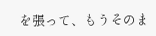を張って、もうそのま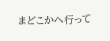まどこかへ行って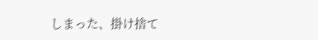しまった、掛け捨て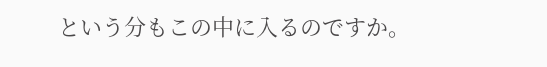という分もこの中に入るのですか。